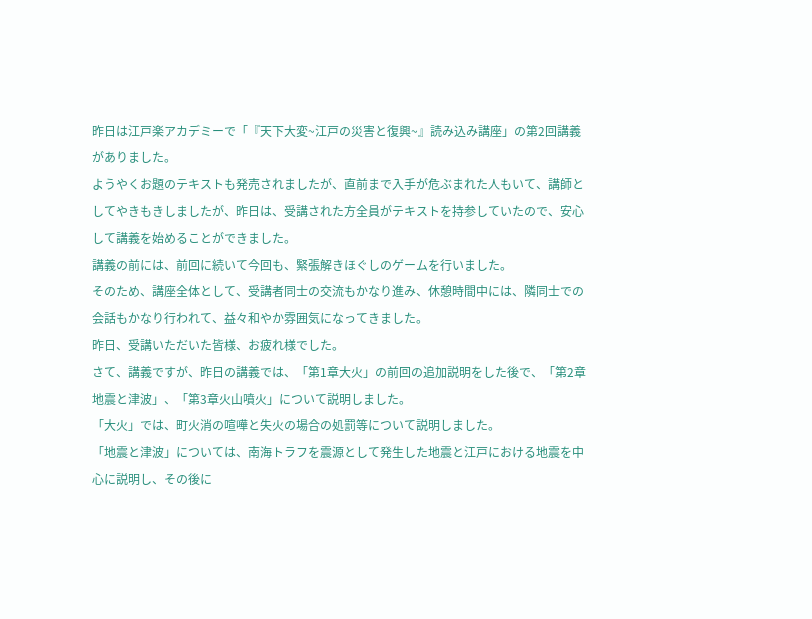昨日は江戸楽アカデミーで「『天下大変~江戸の災害と復興~』読み込み講座」の第2回講義がありました。
ようやくお題のテキストも発売されましたが、直前まで入手が危ぶまれた人もいて、講師としてやきもきしましたが、昨日は、受講された方全員がテキストを持参していたので、安心して講義を始めることができました。
講義の前には、前回に続いて今回も、緊張解きほぐしのゲームを行いました。
そのため、講座全体として、受講者同士の交流もかなり進み、休憩時間中には、隣同士での会話もかなり行われて、益々和やか雰囲気になってきました。
昨日、受講いただいた皆様、お疲れ様でした。
さて、講義ですが、昨日の講義では、「第1章大火」の前回の追加説明をした後で、「第2章地震と津波」、「第3章火山噴火」について説明しました。
「大火」では、町火消の喧嘩と失火の場合の処罰等について説明しました。
「地震と津波」については、南海トラフを震源として発生した地震と江戸における地震を中心に説明し、その後に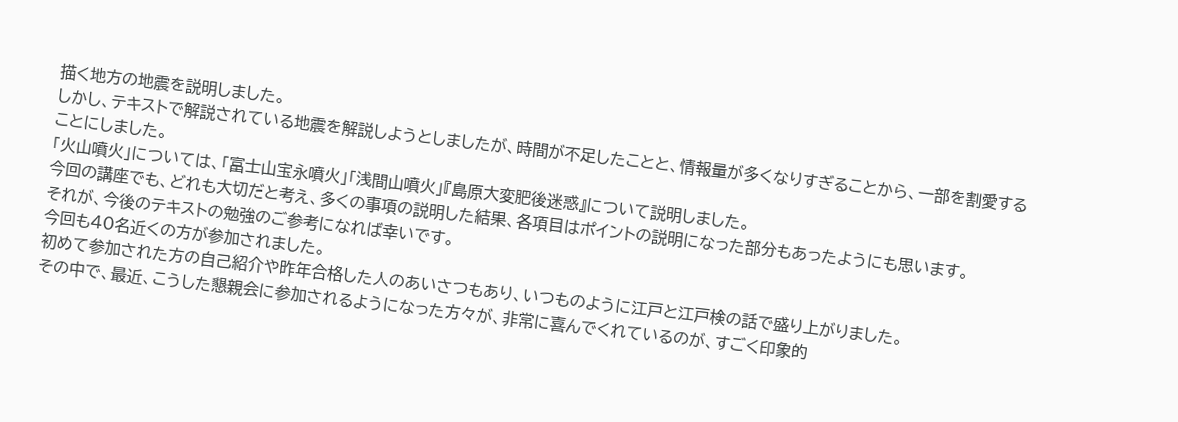描く地方の地震を説明しました。
しかし、テキストで解説されている地震を解説しようとしましたが、時間が不足したことと、情報量が多くなりすぎることから、一部を割愛することにしました。
「火山噴火」については、「富士山宝永噴火」「浅間山噴火」『島原大変肥後迷惑』について説明しました。
今回の講座でも、どれも大切だと考え、多くの事項の説明した結果、各項目はポイントの説明になった部分もあったようにも思います。
それが、今後のテキストの勉強のご参考になれば幸いです。
今回も40名近くの方が参加されました。
初めて参加された方の自己紹介や昨年合格した人のあいさつもあり、いつものように江戸と江戸検の話で盛り上がりました。
その中で、最近、こうした懇親会に参加されるようになった方々が、非常に喜んでくれているのが、すごく印象的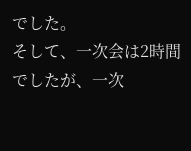でした。
そして、一次会は2時間でしたが、一次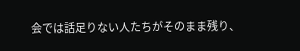会では話足りない人たちがそのまま残り、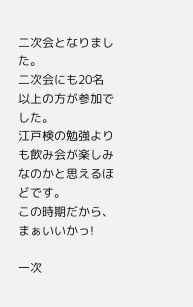二次会となりました。
二次会にも20名以上の方が参加でした。
江戸検の勉強よりも飲み会が楽しみなのかと思えるほどです。
この時期だから、まぁいいかっ!

一次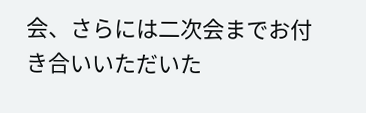会、さらには二次会までお付き合いいただいた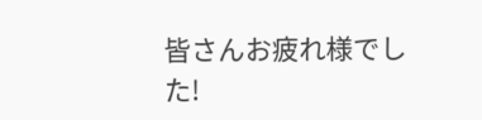皆さんお疲れ様でした!